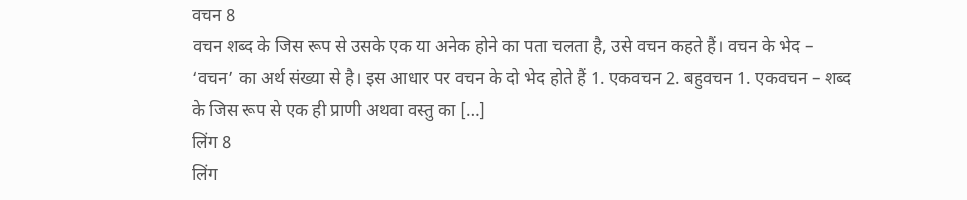वचन 8
वचन शब्द के जिस रूप से उसके एक या अनेक होने का पता चलता है, उसे वचन कहते हैं। वचन के भेद – ‘वचन’ का अर्थ संख्या से है। इस आधार पर वचन के दो भेद होते हैं 1. एकवचन 2. बहुवचन 1. एकवचन – शब्द के जिस रूप से एक ही प्राणी अथवा वस्तु का […]
लिंग 8
लिंग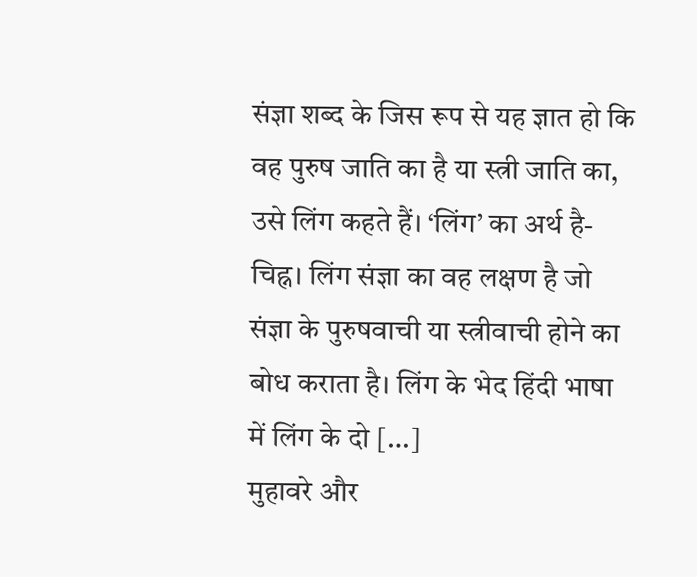संज्ञा शब्द के जिस रूप से यह ज्ञात हो कि वह पुरुष जाति का है या स्त्री जाति का, उसे लिंग कहते हैं। ‘लिंग’ का अर्थ है- चिह्न। लिंग संज्ञा का वह लक्षण है जो संज्ञा के पुरुषवाची या स्त्रीवाची होने का बोध कराता है। लिंग के भेद हिंदी भाषा में लिंग के दो […]
मुहावरे और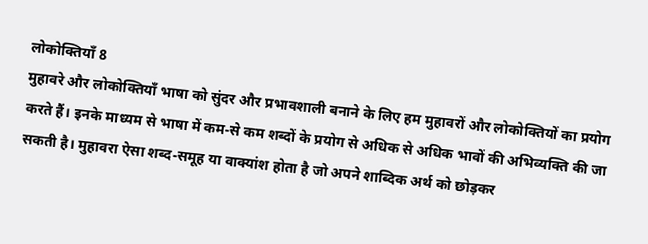लोकोक्तियाँ 8
मुहावरे और लोकोक्तियाँ भाषा को सुंदर और प्रभावशाली बनाने के लिए हम मुहावरों और लोकोक्तियों का प्रयोग करते हैं। इनके माध्यम से भाषा में कम-से कम शब्दों के प्रयोग से अधिक से अधिक भावों की अभिव्यक्ति की जा सकती है। मुहावरा ऐसा शब्द-समूह या वाक्यांश होता है जो अपने शाब्दिक अर्थ को छोड़कर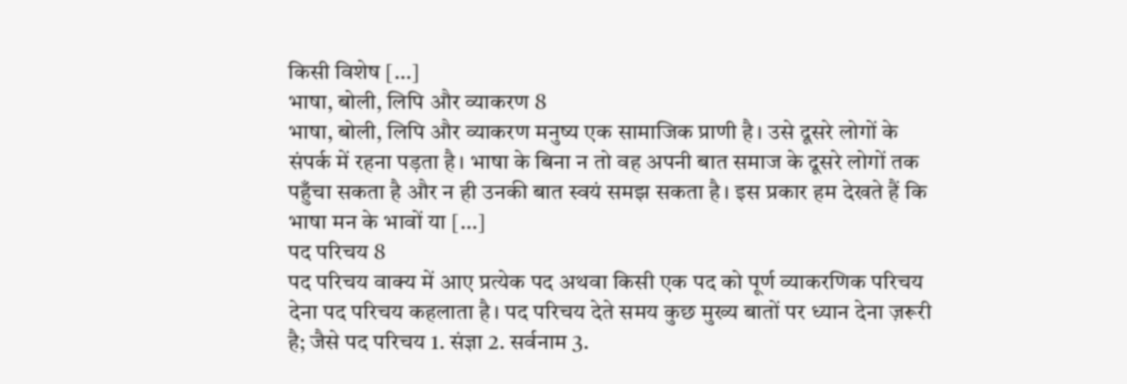किसी विशेष […]
भाषा, बोली, लिपि और व्याकरण 8
भाषा, बोली, लिपि और व्याकरण मनुष्य एक सामाजिक प्राणी है। उसे दूसरे लोगों के संपर्क में रहना पड़ता है। भाषा के बिना न तो वह अपनी बात समाज के दूसरे लोगों तक पहुँचा सकता है और न ही उनकी बात स्वयं समझ सकता है। इस प्रकार हम देखते हैं कि भाषा मन के भावों या […]
पद परिचय 8
पद परिचय वाक्य में आए प्रत्येक पद अथवा किसी एक पद को पूर्ण व्याकरणिक परिचय देना पद परिचय कहलाता है। पद परिचय देते समय कुछ मुख्य बातों पर ध्यान देना ज़रूरी है; जैसे पद परिचय 1. संज्ञा 2. सर्वनाम 3.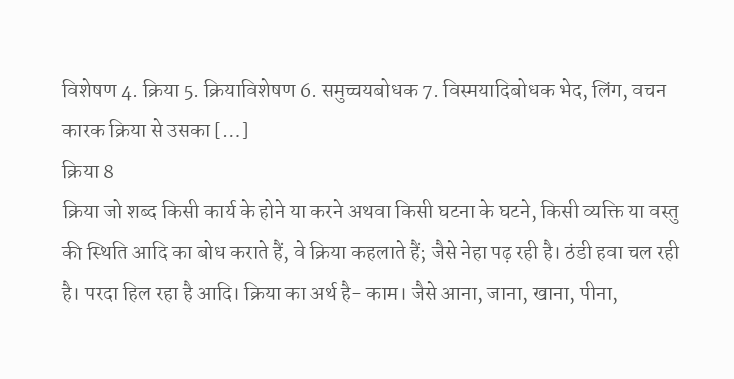विशेषण 4. क्रिया 5. क्रियाविशेषण 6. समुच्चयबोधक 7. विस्मयादिबोधक भेद, लिंग, वचन कारक क्रिया से उसका […]
क्रिया 8
क्रिया जो शब्द किसी कार्य के होने या करने अथवा किसी घटना के घटने, किसी व्यक्ति या वस्तु की स्थिति आदि का बोध कराते हैं, वे क्रिया कहलाते हैं; जैसे नेहा पढ़ रही है। ठंडी हवा चल रही है। परदा हिल रहा है आदि। क्रिया का अर्थ है- काम। जैसे आना, जाना, खाना, पीना,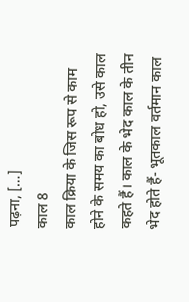पढ़ना, […]
काल 8
काल क्रिया के जिस रूप से काम होने के समय का बोध हो, उसे काल कहते हैं। काल के भेद काल के तीन भेद होते हैं- भूतकाल वर्तमान काल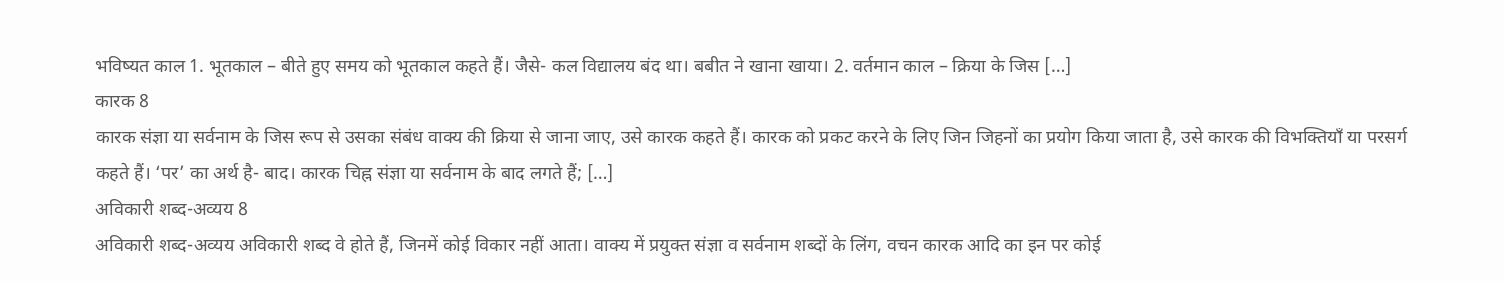भविष्यत काल 1. भूतकाल – बीते हुए समय को भूतकाल कहते हैं। जैसे- कल विद्यालय बंद था। बबीत ने खाना खाया। 2. वर्तमान काल – क्रिया के जिस […]
कारक 8
कारक संज्ञा या सर्वनाम के जिस रूप से उसका संबंध वाक्य की क्रिया से जाना जाए, उसे कारक कहते हैं। कारक को प्रकट करने के लिए जिन जिहनों का प्रयोग किया जाता है, उसे कारक की विभक्तियाँ या परसर्ग कहते हैं। ‘पर’ का अर्थ है- बाद। कारक चिह्न संज्ञा या सर्वनाम के बाद लगते हैं; […]
अविकारी शब्द-अव्यय 8
अविकारी शब्द-अव्यय अविकारी शब्द वे होते हैं, जिनमें कोई विकार नहीं आता। वाक्य में प्रयुक्त संज्ञा व सर्वनाम शब्दों के लिंग, वचन कारक आदि का इन पर कोई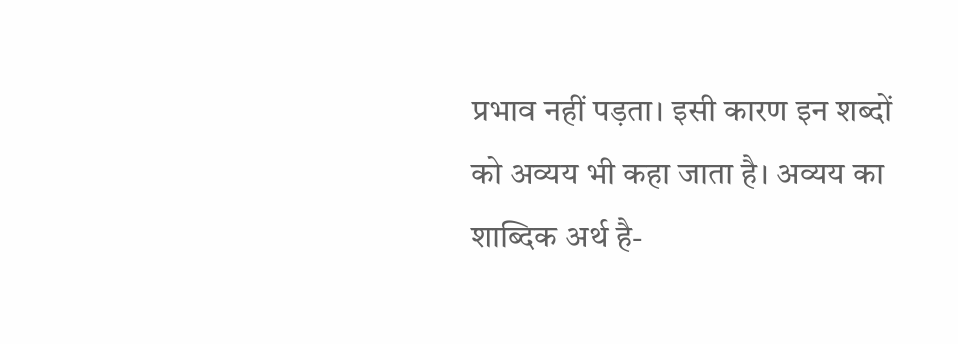प्रभाव नहीं पड़ता। इसी कारण इन शब्दों को अव्यय भी कहा जाता है। अव्यय का शाब्दिक अर्थ है-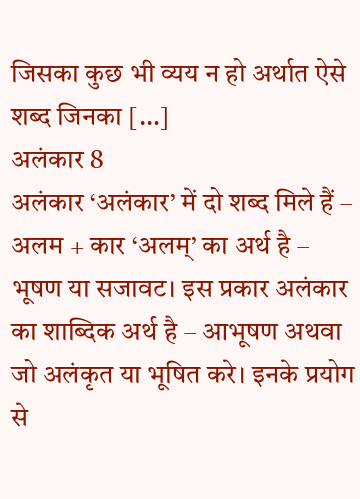जिसका कुछ भी व्यय न हो अर्थात ऐसे शब्द जिनका […]
अलंकार 8
अलंकार ‘अलंकार’ में दो शब्द मिले हैं – अलम + कार ‘अलम्’ का अर्थ है – भूषण या सजावट। इस प्रकार अलंकार का शाब्दिक अर्थ है – आभूषण अथवा जो अलंकृत या भूषित करे। इनके प्रयोग से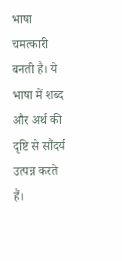भाषा चमत्कारी बनती है। ये भाषा में शब्द और अर्थ की दृष्टि से सौंदर्य उत्पन्न करते हैं।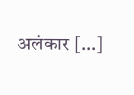अलंकार […]